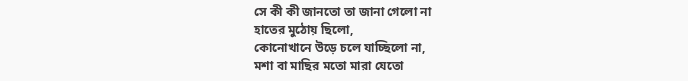সে কী কী জানতো তা জানা গেলো না
হাতের মুঠোয় ছিলো,
কোনোখানে উড়ে চলে যাচ্ছিলো না,
মশা বা মাছির মতো মারা যেতো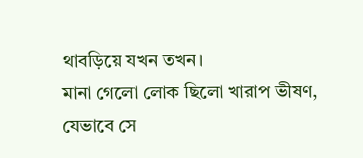থাবড়িয়ে যখন তখন।
মানা গেলো লোক ছিলো খারাপ ভীষণ,
যেভাবে সে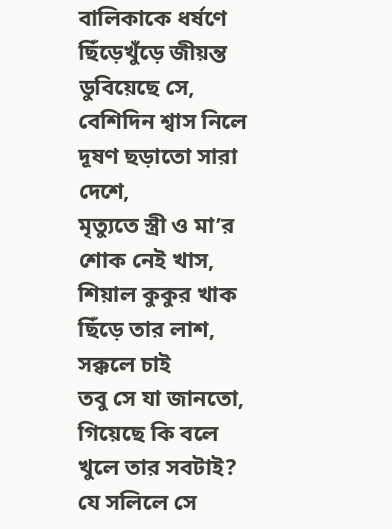বালিকাকে ধর্ষণে ছিঁড়েখুঁড়ে জীয়ন্ত ডুবিয়েছে সে,
বেশিদিন শ্বাস নিলে দূষণ ছড়াতো সারা দেশে,
মৃত্যুতে স্ত্রী ও মা’র শোক নেই খাস,
শিয়াল কুকুর খাক ছিঁড়ে তার লাশ,
সক্কলে চাই
তবু সে যা জানতো,
গিয়েছে কি বলে খুলে তার সবটাই?
যে সলিলে সে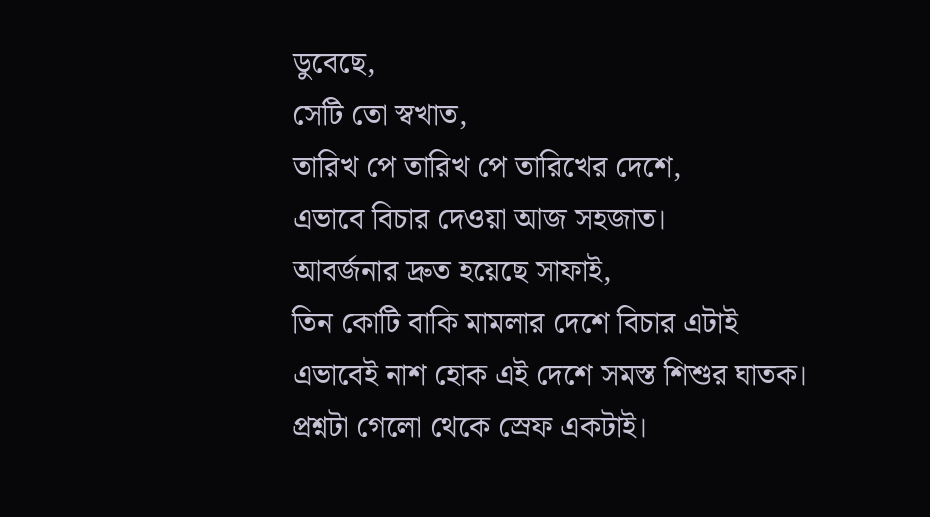ডুবেছে,
সেটি তো স্বখাত,
তারিখ পে তারিখ পে তারিখের দেশে,
এভাবে বিচার দেওয়া আজ সহজাত।
আবর্জনার দ্রুত হয়েছে সাফাই,
তিন কোটি বাকি মামলার দেশে বিচার এটাই
এভাবেই নাশ হোক এই দেশে সমস্ত শিশুর ঘাতক।
প্রশ্নটা গেলো থেকে স্রেফ একটাই।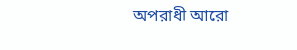অপরাধী আরো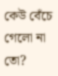কেউ বেঁচে গেলো না তো?